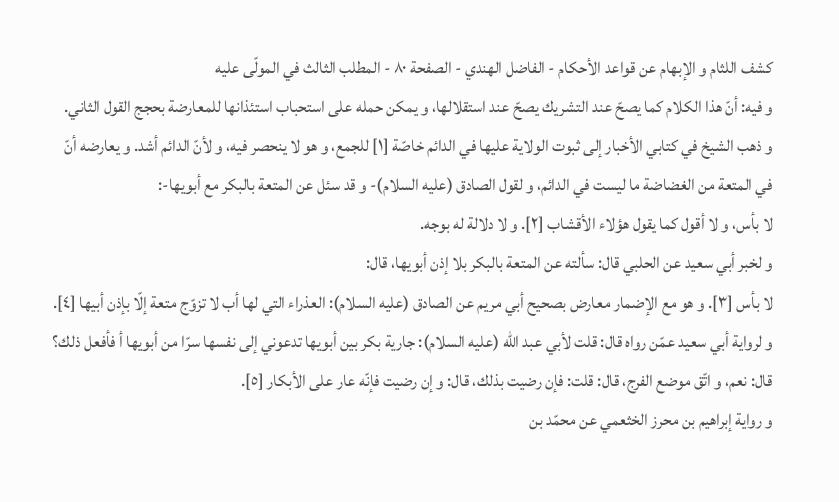كشف اللثام و الإبهام عن قواعد الأحكام - الفاضل الهندي - الصفحة ٨٠ - المطلب الثالث في المولّى عليه
و فيه: أنّ هذا الكلام كما يصحّ عند التشريك يصحّ عند استقلالها، و يمكن حمله على استحباب استئذانها للمعارضة بحجج القول الثاني.
و ذهب الشيخ في كتابي الأخبار إلى ثبوت الولاية عليها في الدائم خاصّة [١] للجمع، و هو لا ينحصر فيه، و لأنّ الدائم أشد. و يعارضه أنّ في المتعة من الغضاضة ما ليست في الدائم، و لقول الصادق (عليه السلام)- و قد سئل عن المتعة بالبكر مع أبويها-:
لا بأس، و لا أقول كما يقول هؤلاء الأقشاب [٢]. و لا دلالة له بوجه.
و لخبر أبي سعيد عن الحلبي قال: سألته عن المتعة بالبكر بلا إذن أبويها، قال:
لا بأس [٣]. و هو مع الإضمار معارض بصحيح أبي مريم عن الصادق (عليه السلام): العذراء التي لها أب لا تزوّج متعة إلّا بإذن أبيها [٤].
و لرواية أبي سعيد عمّن رواه قال: قلت لأبي عبد اللّه (عليه السلام): جارية بكر بين أبويها تدعوني إلى نفسها سرّا من أبويها أ فأفعل ذلك؟ قال: نعم، و اتّق موضع الفرج، قال: قلت: فإن رضيت بذلك، قال: و إن رضيت فإنّه عار على الأبكار [٥].
و رواية إبراهيم بن محرز الخثعمي عن محمّد بن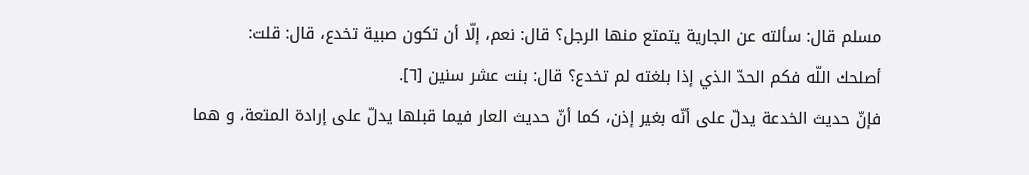مسلم قال: سألته عن الجارية يتمتع منها الرجل؟ قال: نعم، إلّا أن تكون صبية تخدع، قال: قلت:
أصلحك اللّه فكم الحدّ الذي إذا بلغته لم تخدع؟ قال: بنت عشر سنين [٦].
فإنّ حديث الخدعة يدلّ على أنّه بغير إذن، كما أنّ حديث العار فيما قبلها يدلّ على إرادة المتعة، و هما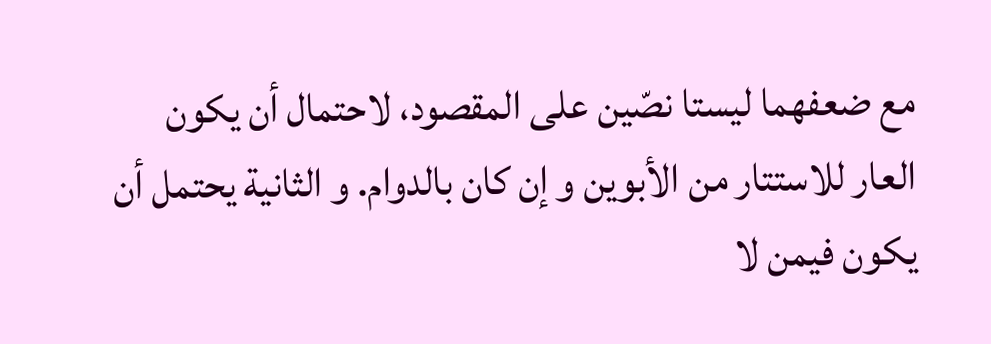مع ضعفهما ليستا نصّين على المقصود، لاحتمال أن يكون العار للاستتار من الأبوين و إن كان بالدوام. و الثانية يحتمل أن يكون فيمن لا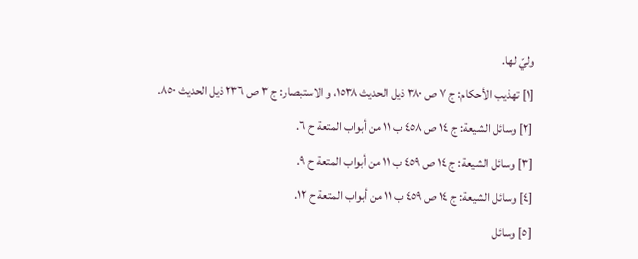وليّ لها.
[١] تهذيب الأحكام: ج ٧ ص ٣٨٠ ذيل الحديث ١٥٣٨، و الاستبصار: ج ٣ ص ٢٣٦ ذيل الحديث ٨٥٠.
[٢] وسائل الشيعة: ج ١٤ ص ٤٥٨ ب ١١ من أبواب المتعة ح ٦.
[٣] وسائل الشيعة: ج ١٤ ص ٤٥٩ ب ١١ من أبواب المتعة ح ٩.
[٤] وسائل الشيعة: ج ١٤ ص ٤٥٩ ب ١١ من أبواب المتعة ح ١٢.
[٥] وسائل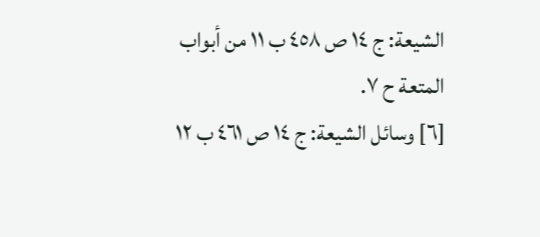الشيعة: ج ١٤ ص ٤٥٨ ب ١١ من أبواب المتعة ح ٧.
[٦] وسائل الشيعة: ج ١٤ ص ٤٦١ ب ١٢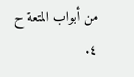من أبواب المتعة ح ٤.